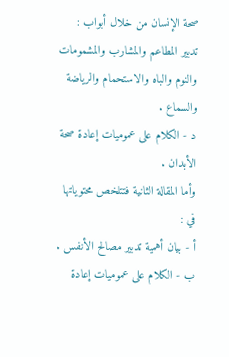صحة الإنسان من خلال أبواب : تدبير المطاعم والمشارب والمشمومات والنوم والباه والاستحمام والرياضة والسماع .
د - الكلام على عموميات إعادة صحة الأبدان .
وأما المقالة الثانية فتتلخص محتوياتها في :
أ - بيان أهمية تدبير مصالح الأنفس .
ب - الكلام على عموميات إعادة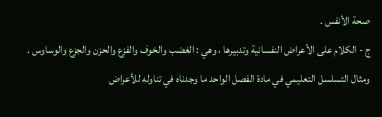صحة الأنفس .
ج - الكلام على الأعراض النفسانية وتدبيرها ، وهي : الغضب والخوف والفزع والحزن والجزع والوساوس .
ومثال التسلسل التعليمي في مادة الفصل الواحد ما وجدناه في تناوله للأعراض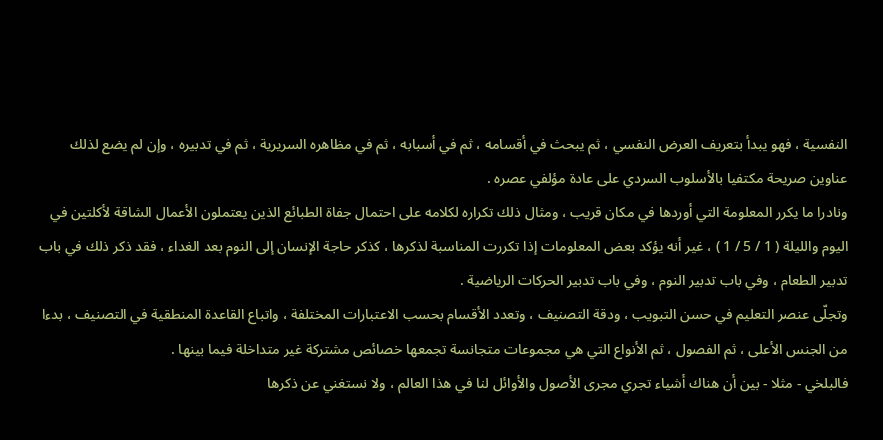النفسية ، فهو يبدأ بتعريف العرض النفسي ، ثم يبحث في أقسامه ، ثم في أسبابه ، ثم في مظاهره السريرية ، ثم في تدبيره ، وإن لم يضع لذلك عناوين صريحة مكتفيا بالأسلوب السردي على عادة مؤلفي عصره .
ونادرا ما يكرر المعلومة التي أوردها في مكان قريب ، ومثال ذلك تكراره لكلامه على احتمال جفاة الطبائع الذين يعتملون الأعمال الشاقة لأكلتين في اليوم والليلة ( 1 / 5 / 1 ) ، غير أنه يؤكد بعض المعلومات إذا تكررت المناسبة لذكرها ، كذكر حاجة الإنسان إلى النوم بعد الغداء ، فقد ذكر ذلك في باب تدبير الطعام ، وفي باب تدبير النوم ، وفي باب تدبير الحركات الرياضية .
وتجلّى عنصر التعليم في حسن التبويب ، ودقة التصنيف ، وتعدد الأقسام بحسب الاعتبارات المختلفة ، واتباع القاعدة المنطقية في التصنيف ، بدءا من الجنس الأعلى ، ثم الفصول ، ثم الأنواع التي هي مجموعات متجانسة تجمعها خصائص مشتركة غير متداخلة فيما بينها .
فالبلخي - مثلا - بين أن هناك أشياء تجري مجرى الأصول والأوائل لنا في هذا العالم ، ولا نستغني عن ذكرها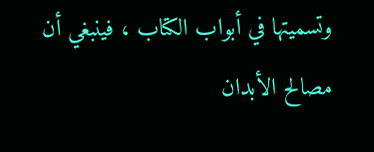وتسميتها في أبواب الكتاب ، فينبغي أن
مصالح الأبدان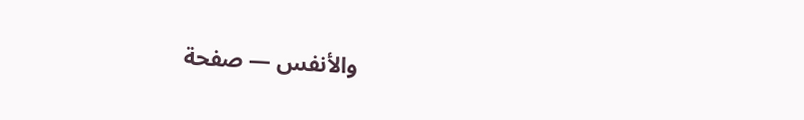والأنفس — صفحة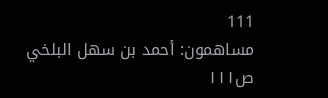111
مساهمون: أحمد بن سهل البلخي
ص١١١